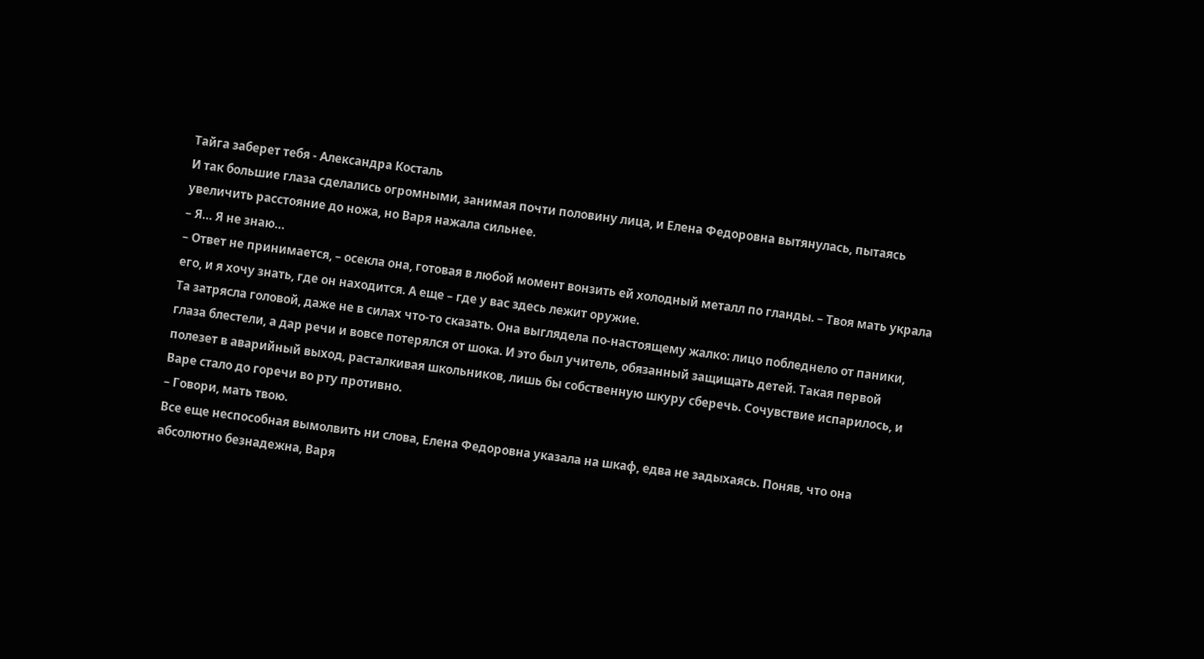Тайга заберет тебя - Александра Косталь
И так большие глаза сделались огромными, занимая почти половину лица, и Елена Федоровна вытянулась, пытаясь увеличить расстояние до ножа, но Варя нажала сильнее.
– Я… Я не знаю…
– Ответ не принимается, – осекла она, готовая в любой момент вонзить ей холодный металл по гланды. – Твоя мать украла его, и я хочу знать, где он находится. А еще – где у вас здесь лежит оружие.
Та затрясла головой, даже не в силах что-то сказать. Она выглядела по-настоящему жалко: лицо побледнело от паники, глаза блестели, а дар речи и вовсе потерялся от шока. И это был учитель, обязанный защищать детей. Такая первой полезет в аварийный выход, расталкивая школьников, лишь бы собственную шкуру сберечь. Сочувствие испарилось, и Варе стало до горечи во рту противно.
– Говори, мать твою.
Все еще неспособная вымолвить ни слова, Елена Федоровна указала на шкаф, едва не задыхаясь. Поняв, что она абсолютно безнадежна, Варя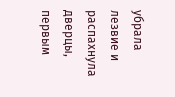убрала лезвие и распахнула дверцы, первым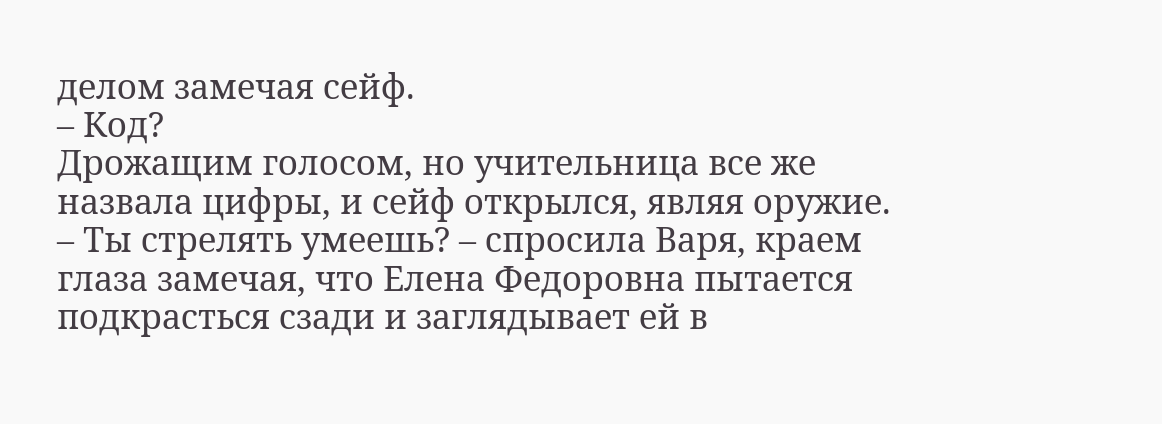делом замечая сейф.
– Код?
Дрожащим голосом, но учительница все же назвала цифры, и сейф открылся, являя оружие.
– Ты стрелять умеешь? – спросила Варя, краем глаза замечая, что Елена Федоровна пытается подкрасться сзади и заглядывает ей в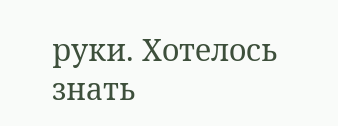руки. Хотелось знать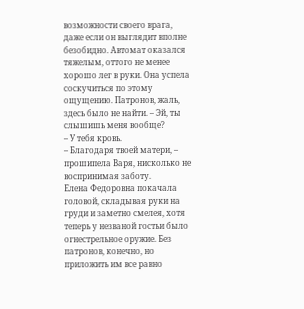возможности своего врага, даже если он выглядит вполне безобидно. Автомат оказался тяжелым, оттого не менее хорошо лег в руки. Она успела соскучиться по этому ощущению. Патронов, жаль, здесь было не найти. – Эй, ты слышишь меня вообще?
– У тебя кровь.
– Благодаря твоей матери, – прошипела Варя, нисколько не воспринимая заботу.
Елена Федоровна покачала головой, складывая руки на груди и заметно смелея, хотя теперь у незваной гостьи было огнестрельное оружие. Без патронов, конечно, но приложить им все равно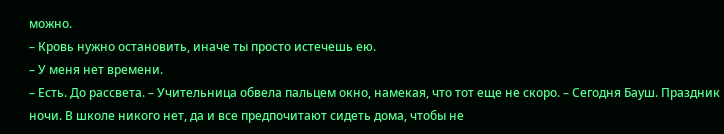можно.
– Кровь нужно остановить, иначе ты просто истечешь ею.
– У меня нет времени.
– Есть. До рассвета. – Учительница обвела пальцем окно, намекая, что тот еще не скоро. – Сегодня Бауш. Праздник ночи. В школе никого нет, да и все предпочитают сидеть дома, чтобы не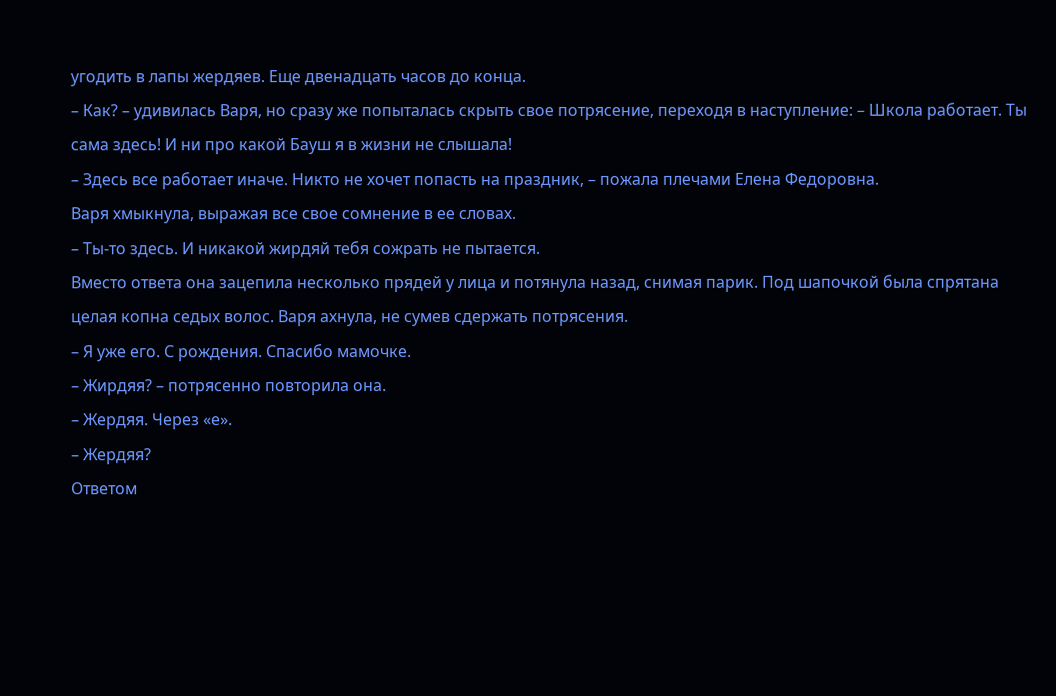угодить в лапы жердяев. Еще двенадцать часов до конца.
– Как? – удивилась Варя, но сразу же попыталась скрыть свое потрясение, переходя в наступление: – Школа работает. Ты сама здесь! И ни про какой Бауш я в жизни не слышала!
– Здесь все работает иначе. Никто не хочет попасть на праздник, – пожала плечами Елена Федоровна.
Варя хмыкнула, выражая все свое сомнение в ее словах.
– Ты-то здесь. И никакой жирдяй тебя сожрать не пытается.
Вместо ответа она зацепила несколько прядей у лица и потянула назад, снимая парик. Под шапочкой была спрятана целая копна седых волос. Варя ахнула, не сумев сдержать потрясения.
– Я уже его. С рождения. Спасибо мамочке.
– Жирдяя? – потрясенно повторила она.
– Жердяя. Через «е».
– Жердяя?
Ответом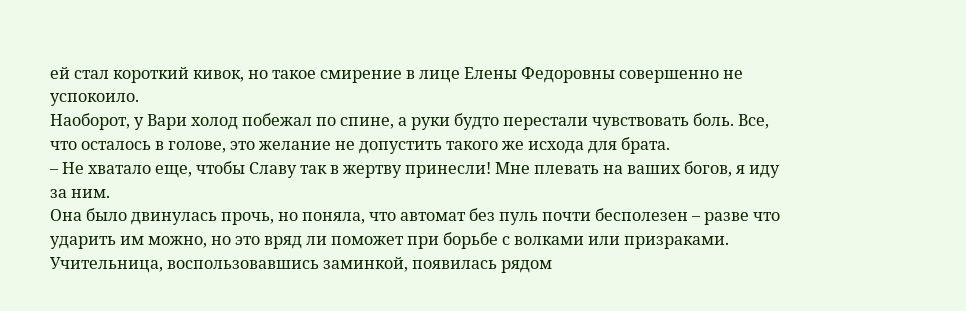ей стал короткий кивок, но такое смирение в лице Елены Федоровны совершенно не успокоило.
Наоборот, у Вари холод побежал по спине, а руки будто перестали чувствовать боль. Все, что осталось в голове, это желание не допустить такого же исхода для брата.
– Не хватало еще, чтобы Славу так в жертву принесли! Мне плевать на ваших богов, я иду за ним.
Она было двинулась прочь, но поняла, что автомат без пуль почти бесполезен – разве что ударить им можно, но это вряд ли поможет при борьбе с волками или призраками. Учительница, воспользовавшись заминкой, появилась рядом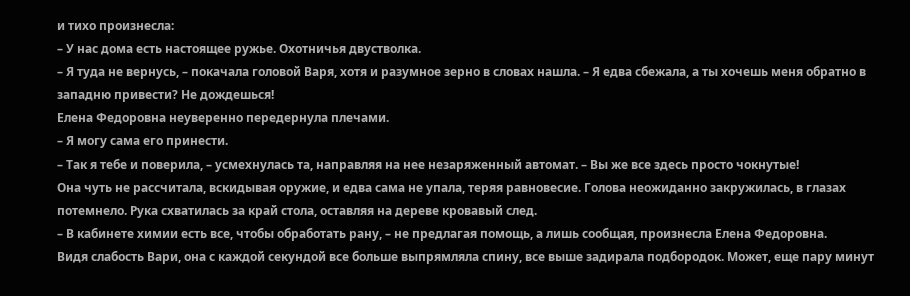и тихо произнесла:
– У нас дома есть настоящее ружье. Охотничья двустволка.
– Я туда не вернусь, – покачала головой Варя, хотя и разумное зерно в словах нашла. – Я едва сбежала, а ты хочешь меня обратно в западню привести? Не дождешься!
Елена Федоровна неуверенно передернула плечами.
– Я могу сама его принести.
– Так я тебе и поверила, – усмехнулась та, направляя на нее незаряженный автомат. – Вы же все здесь просто чокнутые!
Она чуть не рассчитала, вскидывая оружие, и едва сама не упала, теряя равновесие. Голова неожиданно закружилась, в глазах потемнело. Рука схватилась за край стола, оставляя на дереве кровавый след.
– В кабинете химии есть все, чтобы обработать рану, – не предлагая помощь, а лишь сообщая, произнесла Елена Федоровна.
Видя слабость Вари, она с каждой секундой все больше выпрямляла спину, все выше задирала подбородок. Может, еще пару минут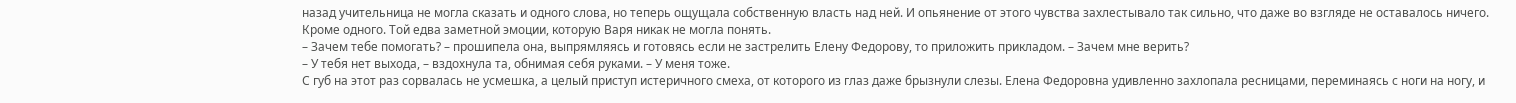назад учительница не могла сказать и одного слова, но теперь ощущала собственную власть над ней. И опьянение от этого чувства захлестывало так сильно, что даже во взгляде не оставалось ничего.
Кроме одного. Той едва заметной эмоции, которую Варя никак не могла понять.
– Зачем тебе помогать? – прошипела она, выпрямляясь и готовясь если не застрелить Елену Федорову, то приложить прикладом. – Зачем мне верить?
– У тебя нет выхода, – вздохнула та, обнимая себя руками. – У меня тоже.
С губ на этот раз сорвалась не усмешка, а целый приступ истеричного смеха, от которого из глаз даже брызнули слезы. Елена Федоровна удивленно захлопала ресницами, переминаясь с ноги на ногу, и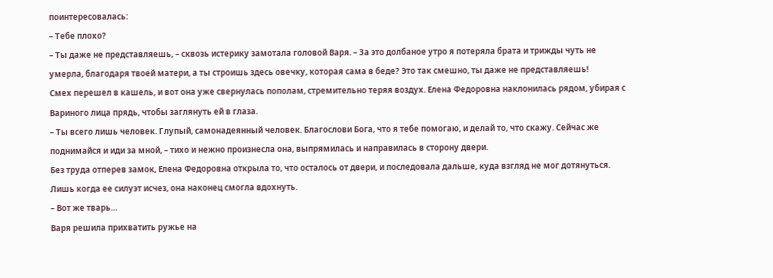поинтересовалась:
– Тебе плохо?
– Ты даже не представляешь, – сквозь истерику замотала головой Варя. – За это долбаное утро я потеряла брата и трижды чуть не умерла, благодаря твоей матери, а ты строишь здесь овечку, которая сама в беде? Это так смешно, ты даже не представляешь!
Смех перешел в кашель, и вот она уже свернулась пополам, стремительно теряя воздух. Елена Федоровна наклонилась рядом, убирая с Вариного лица прядь, чтобы заглянуть ей в глаза.
– Ты всего лишь человек. Глупый, самонадеянный человек. Благослови Бога, что я тебе помогаю, и делай то, что скажу. Сейчас же поднимайся и иди за мной, – тихо и нежно произнесла она, выпрямилась и направилась в сторону двери.
Без труда отперев замок, Елена Федоровна открыла то, что осталось от двери, и последовала дальше, куда взгляд не мог дотянуться. Лишь когда ее силуэт исчез, она наконец смогла вдохнуть.
– Вот же тварь…
Варя решила прихватить ружье на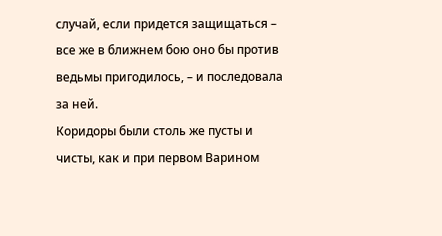случай, если придется защищаться – все же в ближнем бою оно бы против ведьмы пригодилось, – и последовала за ней.
Коридоры были столь же пусты и чисты, как и при первом Варином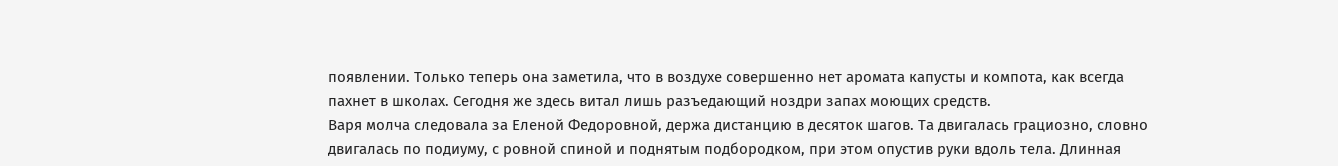появлении. Только теперь она заметила, что в воздухе совершенно нет аромата капусты и компота, как всегда пахнет в школах. Сегодня же здесь витал лишь разъедающий ноздри запах моющих средств.
Варя молча следовала за Еленой Федоровной, держа дистанцию в десяток шагов. Та двигалась грациозно, словно двигалась по подиуму, с ровной спиной и поднятым подбородком, при этом опустив руки вдоль тела. Длинная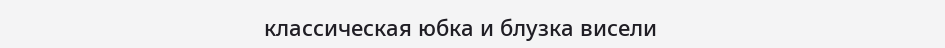классическая юбка и блузка висели